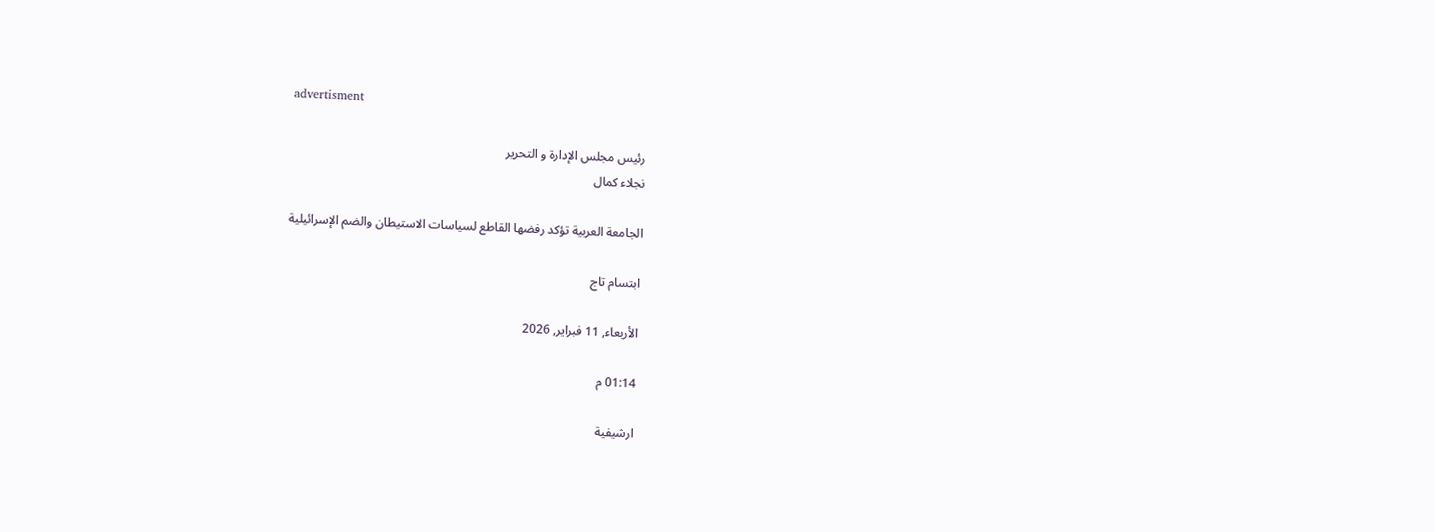advertisment

رئيس مجلس الإدارة و التحرير
نجلاء كمال

الجامعة العربية تؤكد رفضها القاطع لسياسات الاستيطان والضم الإسرائيلية

ابتسام تاج

الأربعاء, 11 فبراير, 2026

01:14 م

ارشيفية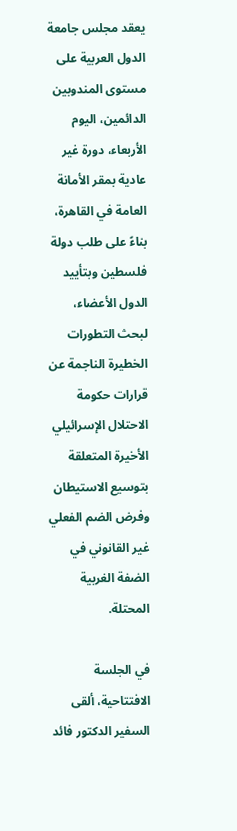يعقد مجلس جامعة الدول العربية على مستوى المندوبين الدائمين، اليوم الأربعاء، دورة غير عادية بمقر الأمانة العامة في القاهرة، بناءً على طلب دولة فلسطين وبتأييد الدول الأعضاء، لبحث التطورات الخطيرة الناجمة عن قرارات حكومة الاحتلال الإسرائيلي الأخيرة المتعلقة بتوسيع الاستيطان وفرض الضم الفعلي غير القانوني في الضفة الغربية المحتلة.

في الجلسة الافتتاحية، ألقى السفير الدكتور فائد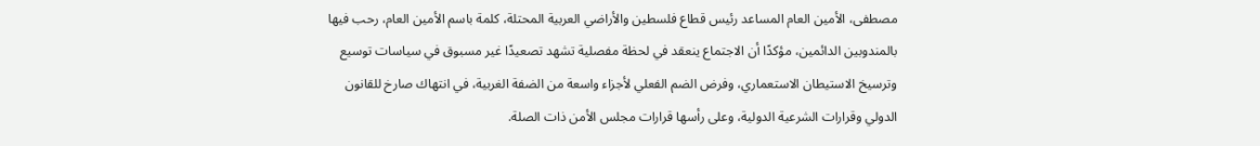مصطفى، الأمين العام المساعد رئيس قطاع فلسطين والأراضي العربية المحتلة، كلمة باسم الأمين العام، رحب فيها بالمندوبين الدائمين، مؤكدًا أن الاجتماع ينعقد في لحظة مفصلية تشهد تصعيدًا غير مسبوق في سياسات توسيع وترسيخ الاستيطان الاستعماري، وفرض الضم الفعلي لأجزاء واسعة من الضفة الغربية، في انتهاك صارخ للقانون الدولي وقرارات الشرعية الدولية، وعلى رأسها قرارات مجلس الأمن ذات الصلة.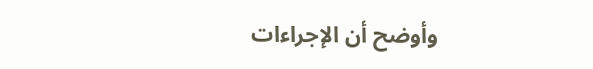وأوضح أن الإجراءات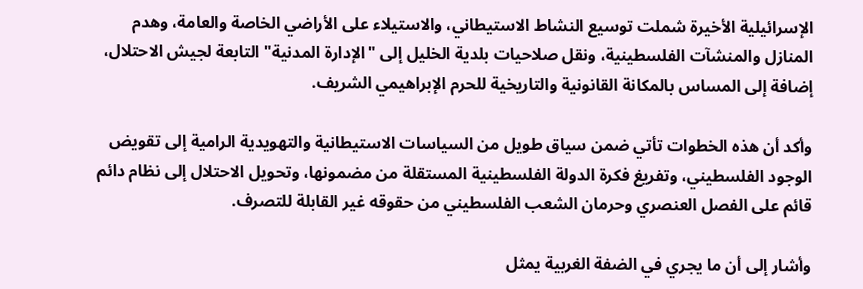الإسرائيلية الأخيرة شملت توسيع النشاط الاستيطاني، والاستيلاء على الأراضي الخاصة والعامة، وهدم المنازل والمنشآت الفلسطينية، ونقل صلاحيات بلدية الخليل إلى "الإدارة المدنية" التابعة لجيش الاحتلال، إضافة إلى المساس بالمكانة القانونية والتاريخية للحرم الإبراهيمي الشريف.

وأكد أن هذه الخطوات تأتي ضمن سياق طويل من السياسات الاستيطانية والتهويدية الرامية إلى تقويض الوجود الفلسطيني، وتفريغ فكرة الدولة الفلسطينية المستقلة من مضمونها، وتحويل الاحتلال إلى نظام دائم قائم على الفصل العنصري وحرمان الشعب الفلسطيني من حقوقه غير القابلة للتصرف.

وأشار إلى أن ما يجري في الضفة الغربية يمثل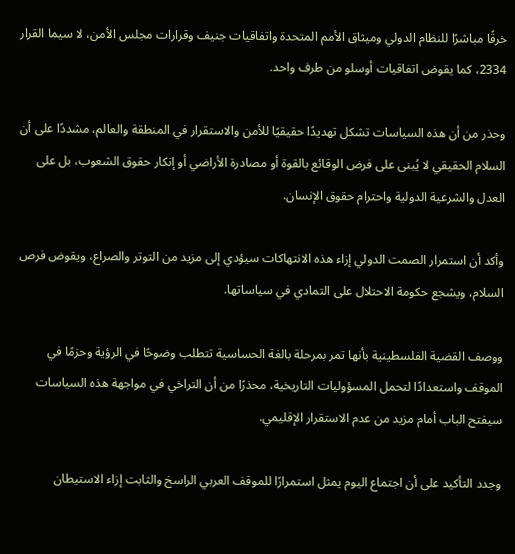خرقًا مباشرًا للنظام الدولي وميثاق الأمم المتحدة واتفاقيات جنيف وقرارات مجلس الأمن، لا سيما القرار 2334، كما يقوض اتفاقيات أوسلو من طرف واحد.

وحذر من أن هذه السياسات تشكل تهديدًا حقيقيًا للأمن والاستقرار في المنطقة والعالم، مشددًا على أن السلام الحقيقي لا يُبنى على فرض الوقائع بالقوة أو مصادرة الأراضي أو إنكار حقوق الشعوب، بل على العدل والشرعية الدولية واحترام حقوق الإنسان.

وأكد أن استمرار الصمت الدولي إزاء هذه الانتهاكات سيؤدي إلى مزيد من التوتر والصراع، ويقوض فرص السلام، ويشجع حكومة الاحتلال على التمادي في سياساتها.

ووصف القضية الفلسطينية بأنها تمر بمرحلة بالغة الحساسية تتطلب وضوحًا في الرؤية وحزمًا في الموقف واستعدادًا لتحمل المسؤوليات التاريخية، محذرًا من أن التراخي في مواجهة هذه السياسات سيفتح الباب أمام مزيد من عدم الاستقرار الإقليمي.

وجدد التأكيد على أن اجتماع اليوم يمثل استمرارًا للموقف العربي الراسخ والثابت إزاء الاستيطان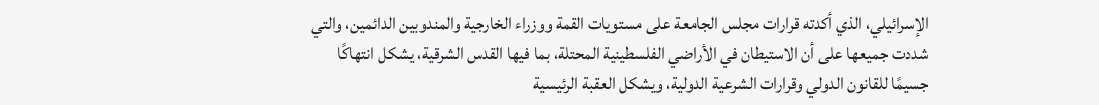الإسرائيلي، الذي أكدته قرارات مجلس الجامعة على مستويات القمة ووزراء الخارجية والمندوبين الدائمين، والتي شددت جميعها على أن الاستيطان في الأراضي الفلسطينية المحتلة، بما فيها القدس الشرقية، يشكل انتهاكًا جسيمًا للقانون الدولي وقرارات الشرعية الدولية، ويشكل العقبة الرئيسية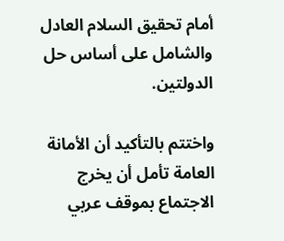أمام تحقيق السلام العادل والشامل على أساس حل الدولتين.

واختتم بالتأكيد أن الأمانة العامة تأمل أن يخرج الاجتماع بموقف عربي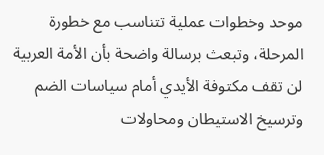موحد وخطوات عملية تتناسب مع خطورة المرحلة، وتبعث برسالة واضحة بأن الأمة العربية لن تقف مكتوفة الأيدي أمام سياسات الضم وترسيخ الاستيطان ومحاولات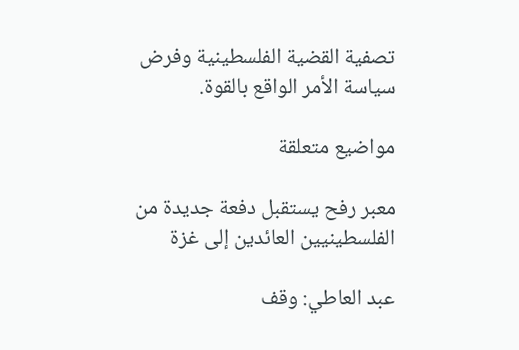تصفية القضية الفلسطينية وفرض سياسة الأمر الواقع بالقوة.

مواضيع متعلقة

معبر رفح يستقبل دفعة جديدة من الفلسطينيين العائدين إلى غزة

عبد العاطي: وقف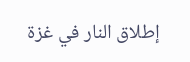إطلاق النار في غزة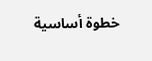خطوة أساسية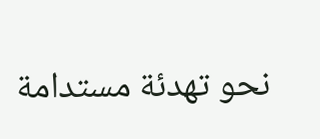نحو تهدئة مستدامة